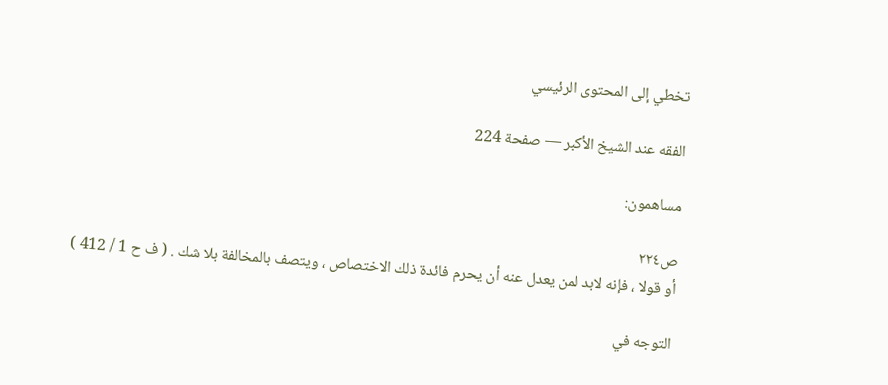تخطي إلى المحتوى الرئيسي

الفقه عند الشيخ الأكبر — صفحة 224

مساهمون:

ص٢٢٤
أو قولا ، فإنه لابد لمن يعدل عنه أن يحرم فائدة ذلك الاختصاص ، ويتصف بالمخالفة بلا شك . ( ف ح 1 / 412 )

التوجه في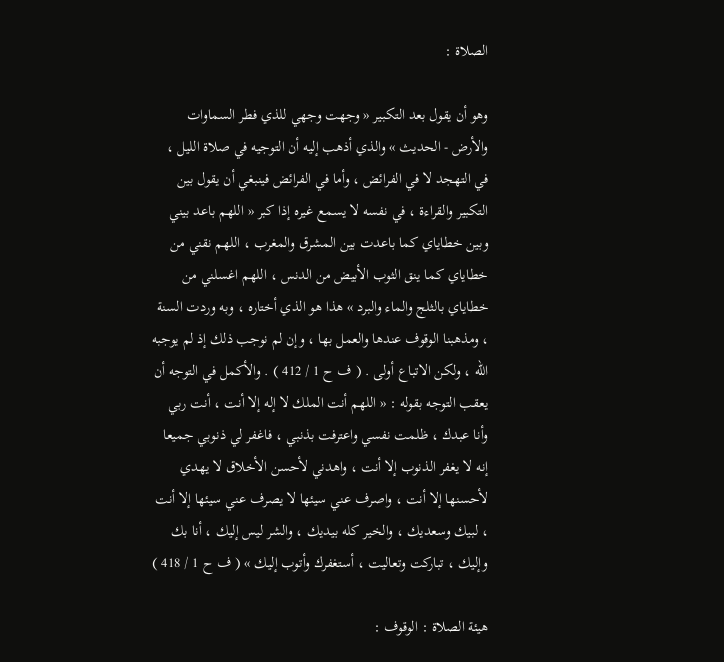الصلاة :

وهو أن يقول بعد التكبير « وجهت وجهي للذي فطر السماوات والأرض - الحديث » والذي أذهب إليه أن التوجيه في صلاة الليل ، في التهجد لا في الفرائض ، وأما في الفرائض فينبغي أن يقول بين التكبير والقراءة ، في نفسه لا يسمع غيره إذا كبر « اللهم باعد بيني وبين خطاياي كما باعدت بين المشرق والمغرب ، اللهم نقني من خطاياي كما ينق الثوب الأبيض من الدنس ، اللهم اغسلني من خطاياي بالثلج والماء والبرد » هذا هو الذي أختاره ، وبه وردت السنة ، ومذهبنا الوقوف عندها والعمل بها ، وإن لم نوجب ذلك إذ لم يوجبه اللّه ، ولكن الاتباع أولى . ( ف ح 1 / 412 ) . والأكمل في التوجه أن يعقب التوجه بقوله : « اللهم أنت الملك لا إله إلا أنت ، أنت ربي وأنا عبدك ، ظلمت نفسي واعترفت بذنبي ، فاغفر لي ذنوبي جميعا إنه لا يغفر الذنوب إلا أنت ، واهدني لأحسن الأخلاق لا يهدي لأحسنها إلا أنت ، واصرف عني سيئها لا يصرف عني سيئها إلا أنت ، لبيك وسعديك ، والخير كله بيديك ، والشر ليس إليك ، أنا بك وإليك ، تباركت وتعاليت ، أستغفرك وأتوب إليك » ( ف ح 1 / 418 )

هيئة الصلاة : الوقوف :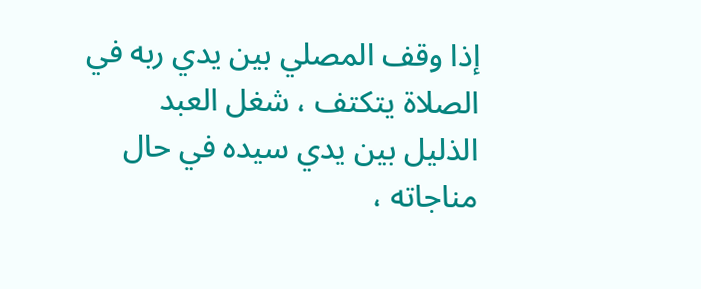إذا وقف المصلي بين يدي ربه في الصلاة يتكتف ، شغل العبد الذليل بين يدي سيده في حال مناجاته ،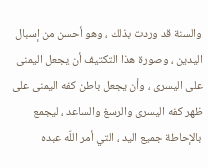والسنة قد وردت بذلك ، وهو أحسن من إسبال اليدين ، وصورة هذا التكتيف أن يجعل اليمنى على اليسرى ، وأن يجعل باطن كفه اليمنى على ظهر كفه اليسرى والرسغ والساعد ، ليجمع بالإحاطة جميع اليد ، التي أمر اللّه عبده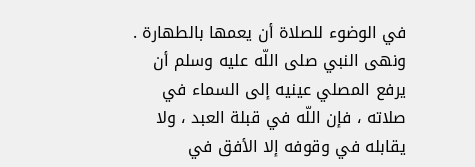في الوضوء للصلاة أن يعمها بالطهارة . ونهى النبي صلى اللّه عليه وسلم أن يرفع المصلي عينيه إلى السماء في صلاته ، فإن اللّه في قبلة العبد ، ولا يقابله في وقوفه إلا الأفق في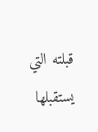قبلته التي يستقبلها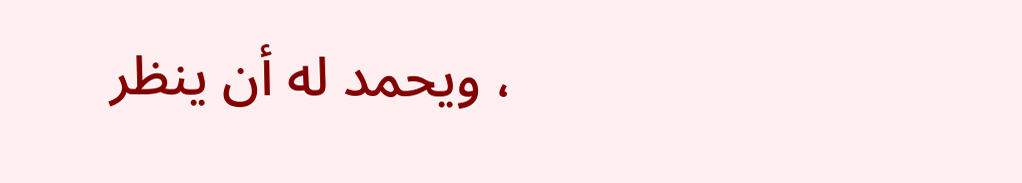، ويحمد له أن ينظر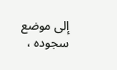إلى موضع سجوده ،